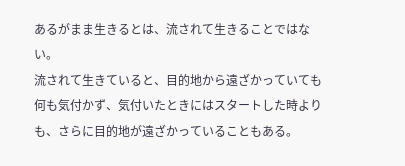あるがまま生きるとは、流されて生きることではない。
流されて生きていると、目的地から遠ざかっていても何も気付かず、気付いたときにはスタートした時よりも、さらに目的地が遠ざかっていることもある。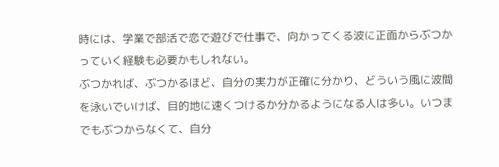時には、学業で部活で恋で遊びで仕事で、向かってくる波に正面からぶつかっていく経験も必要かもしれない。
ぶつかれば、ぶつかるほど、自分の実力が正確に分かり、どういう風に波間を泳いでいけば、目的地に速くつけるか分かるようになる人は多い。いつまでもぶつからなくて、自分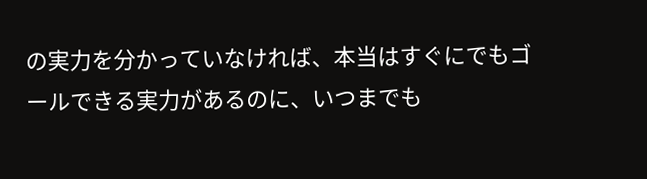の実力を分かっていなければ、本当はすぐにでもゴールできる実力があるのに、いつまでも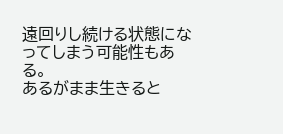遠回りし続ける状態になってしまう可能性もある。
あるがまま生きると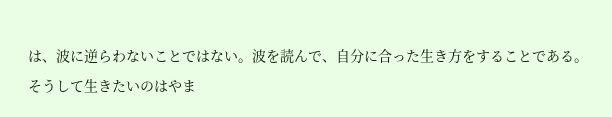は、波に逆らわないことではない。波を読んで、自分に合った生き方をすることである。
そうして生きたいのはやま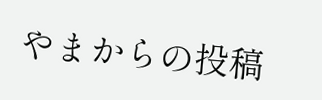やまからの投稿